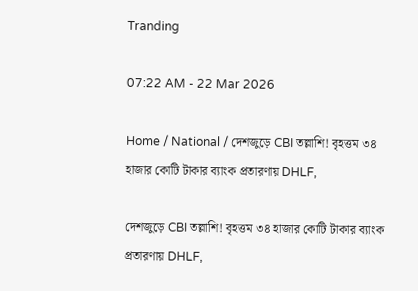Tranding

07:22 AM - 22 Mar 2026

Home / National / দেশজুড়ে CBI তল্লাশি! বৃহত্তম ৩৪ হাজার কোটি টাকার ব্যাংক প্রতারণায় DHLF,

দেশজুড়ে CBI তল্লাশি! বৃহত্তম ৩৪ হাজার কোটি টাকার ব্যাংক প্রতারণায় DHLF,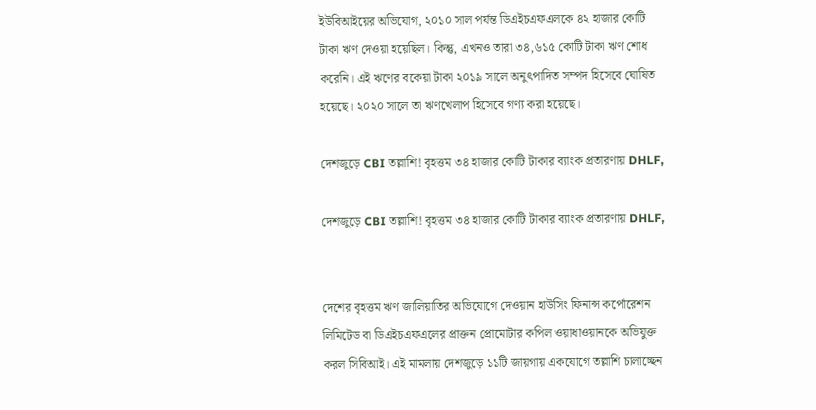ইউবিআইয়ের অভিযোগ, ২০১০ সাল পর্যন্ত ডিএইচএফএলকে ৪২ হাজার কোটি টাকা ঋণ দেওয়া হয়েছিল। কিন্তু, এখনও তারা ৩৪,৬১৫ কোটি টাকা ঋণ শোধ করেনি। এই ঋণের বকেয়া টাকা ২০১৯ সালে অনুৎপাদিত সম্পদ হিসেবে ঘোষিত হয়েছে। ২০২০ সালে তা ঋণখেলাপ হিসেবে গণ্য করা হয়েছে।

দেশজুড়ে CBI তল্লাশি! বৃহত্তম ৩৪ হাজার কোটি টাকার ব্যাংক প্রতারণায় DHLF,

দেশজুড়ে CBI তল্লাশি! বৃহত্তম ৩৪ হাজার কোটি টাকার ব্যাংক প্রতারণায় DHLF,


দেশের বৃহত্তম ঋণ জালিয়াতির অভিযোগে দেওয়ান হাউসিং ফিনান্স কর্পোরেশন লিমিটেড বা ডিএইচএফএলের প্রাক্তন প্রোমোটার কপিল ওয়াধাওয়ানকে অভিযুক্ত করল সিবিআই। এই মামলায় দেশজুড়ে ১১টি জায়গায় একযোগে তল্লাশি চালাচ্ছেন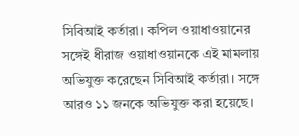সিবিআই কর্তারা। কপিল ওয়াধাওয়ানের সঙ্গেই ধীরাজ ওয়াধাওয়ানকে এই মামলায় অভিযুক্ত করেছেন সিবিআই কর্তারা। সঙ্গে আরও ১১ জনকে অভিযুক্ত করা হয়েছে।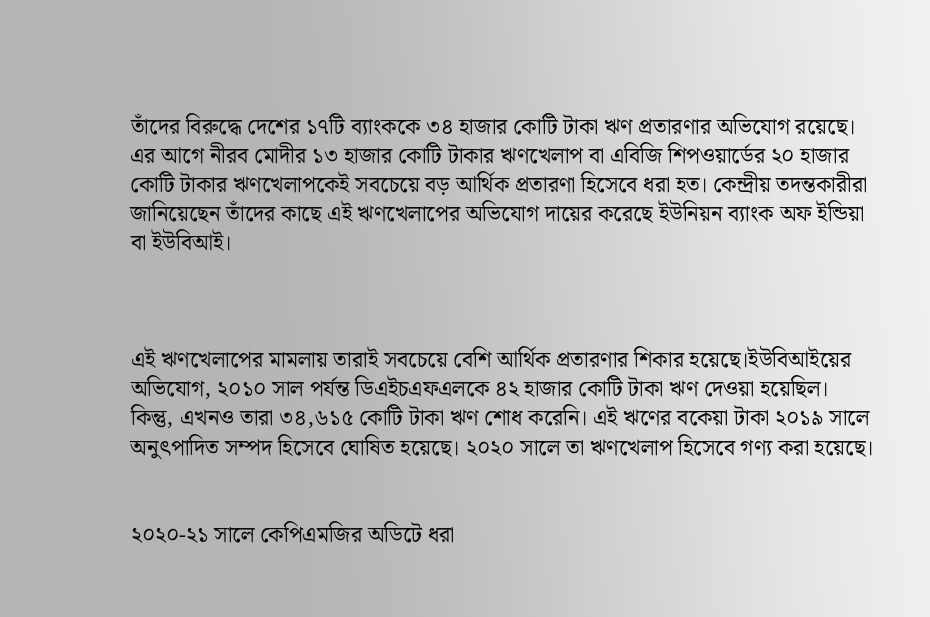তাঁদের বিরুদ্ধে দেশের ১৭টি ব্যাংককে ৩৪ হাজার কোটি টাকা ঋণ প্রতারণার অভিযোগ রয়েছে। এর আগে নীরব মোদীর ১৩ হাজার কোটি টাকার ঋণখেলাপ বা এবিজি শিপওয়ার্ডের ২০ হাজার কোটি টাকার ঋণখেলাপকেই সবচেয়ে বড় আর্থিক প্রতারণা হিসেবে ধরা হত। কেন্দ্রীয় তদন্তকারীরা জানিয়েছেন তাঁদের কাছে এই ঋণখেলাপের অভিযোগ দায়ের করেছে ইউনিয়ন ব্যাংক অফ ইন্ডিয়া বা ইউবিআই।



এই ঋণখেলাপের মামলায় তারাই সবচেয়ে বেশি আর্থিক প্রতারণার শিকার হয়েছে।ইউবিআইয়ের অভিযোগ, ২০১০ সাল পর্যন্ত ডিএইচএফএলকে ৪২ হাজার কোটি টাকা ঋণ দেওয়া হয়েছিল। কিন্তু, এখনও তারা ৩৪,৬১৫ কোটি টাকা ঋণ শোধ করেনি। এই ঋণের বকেয়া টাকা ২০১৯ সালে অনুৎপাদিত সম্পদ হিসেবে ঘোষিত হয়েছে। ২০২০ সালে তা ঋণখেলাপ হিসেবে গণ্য করা হয়েছে।


২০২০-২১ সালে কেপিএমজির অডিটে ধরা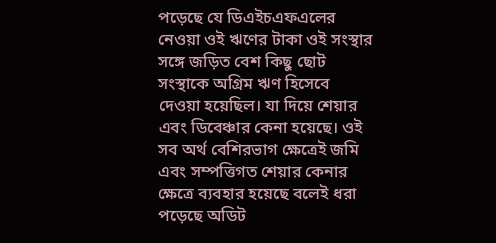পড়েছে যে ডিএইচএফএলের নেওয়া ওই ঋণের টাকা ওই সংস্থার সঙ্গে জড়িত বেশ কিছু ছোট সংস্থাকে অগ্রিম ঋণ হিসেবে দেওয়া হয়েছিল। যা দিয়ে শেয়ার এবং ডিবেঞ্চার কেনা হয়েছে। ওই সব অর্থ বেশিরভাগ ক্ষেত্রেই জমি এবং সম্পত্তিগত শেয়ার কেনার ক্ষেত্রে ব্যবহার হয়েছে বলেই ধরা পড়েছে অডিট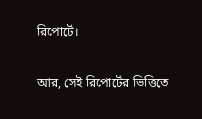রিপোর্টে।

আর, সেই রিপোর্টের ভিত্তিতে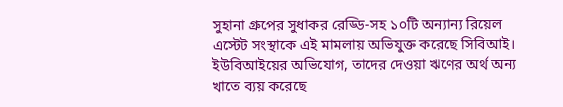সুহানা গ্রুপের সুধাকর রেড্ডি-সহ ১০টি অন্যান্য রিয়েল এস্টেট সংস্থাকে এই মামলায় অভিযুক্ত করেছে সিবিআই। ইউবিআইয়ের অভিযোগ, তাদের দেওয়া ঋণের অর্থ অন্য খাতে ব্যয় করেছে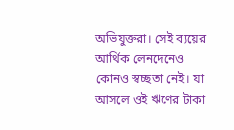অভিযুক্তরা। সেই ব্যয়ের আর্থিক লেনদেনেও কোনও স্বচ্ছতা নেই। যা আসলে ওই ঋণের টাকা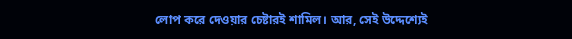লোপ করে দেওয়ার চেষ্টারই শামিল। আর, সেই উদ্দেশ্যেই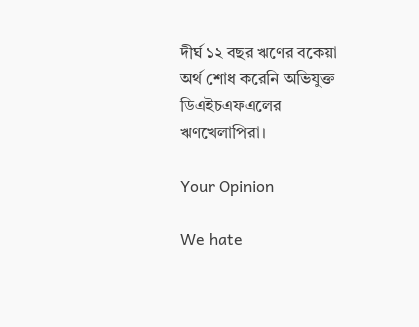দীর্ঘ ১২ বছর ঋণের বকেয়া অর্থ শোধ করেনি অভিযুক্ত ডিএইচএফএলের ঋণখেলাপিরা।

Your Opinion

We hate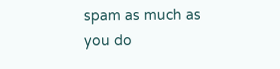spam as much as you do